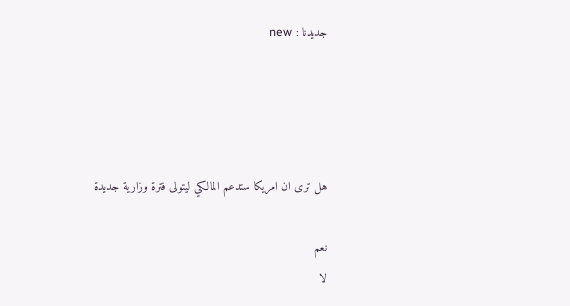جديدنا : new




هل ترى ان امريكا ستدعم المالكي ليتولى فترة وزارية جديدة

نعم
لا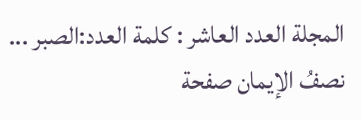المجلة العدد العاشر : كلمة العدد:الصبر ... نصفُ الإيمان صفحة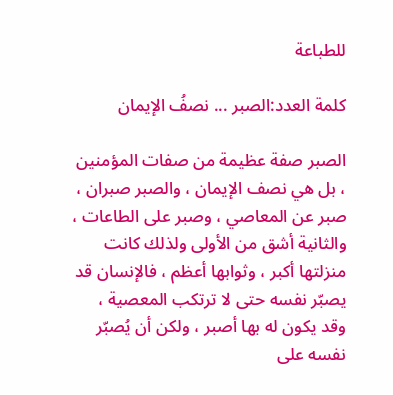للطباعة

كلمة العدد:الصبر ... نصفُ الإيمان

الصبر صفة عظيمة من صفات المؤمنين ، بل هي نصف الإيمان ، والصبر صبران ، صبر عن المعاصي ، وصبر على الطاعات ، والثانية أشق من الأولى ولذلك كانت منزلتها أكبر ، وثوابها أعظم ، فالإنسان قد يصبّر نفسه حتى لا ترتكب المعصية ، وقد يكون له بها أصبر ، ولكن أن يُصبّر نفسه على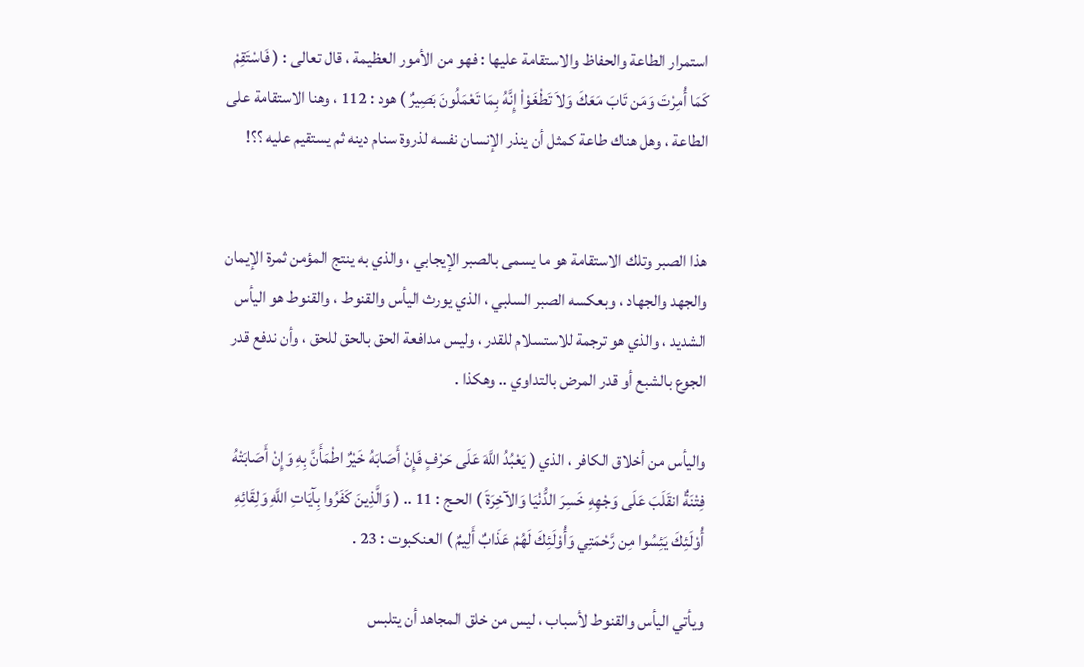استمرار الطاعة والحفاظ والاستقامة عليها : فهو من الأمور العظيمة ، قال تعالى : ( فَاسْتَقِمْ كَمَا أُمِرْتَ وَمَن تَابَ مَعَكَ وَلاَ تَطْغَوْاْ إِنَّهُ بِمَا تَعْمَلُونَ بَصِيرٌ ) هود : 112 ، وهنا الاستقامة على الطاعة ، وهل هناك طاعة كمثل أن ينذر الإنسان نفسه لذروة سنام دينه ثم يستقيم عليه ؟؟!


هذا الصبر وتلك الاستقامة هو ما يسمى بالصبر الإيجابي ، والذي به ينتج المؤمن ثمرة الإيمان والجهد والجهاد ، وبعكسه الصبر السلبي ، الذي يورث اليأس والقنوط ، والقنوط هو اليأس الشديد ، والذي هو ترجمة للاستسلام للقدر ، وليس مدافعة الحق بالحق للحق ، وأن ندفع قدر الجوع بالشبع أو قدر المرض بالتداوي .. وهكذا .

واليأس من أخلاق الكافر ، الذي ( يَعْبُدُ اللَّهَ عَلَى حَرْفٍ فَإِنْ أَصَابَهُ خَيْرٌ اطْمَأَنَّ بِهِ وَإِنْ أَصَابَتْهُ فِتْنَةٌ انقَلَبَ عَلَى وَجْهِهِ خَسِرَ الدُّنْيَا وَالآخِرَةَ ) الحـج : 11 .. ( وَالَّذِينَ كَفَرُوا بِآيَاتِ اللَّهِ وَلِقَائِهِ أُوْلَئِكَ يَئِسُوا مِن رَّحْمَتِي وَأُوْلَئِكَ لَهُمْ عَذَابٌ أَلِيمٌ ) العنكبوت : 23 .

ويأتي اليأس والقنوط لأسباب ، ليس من خلق المجاهد أن يتلبس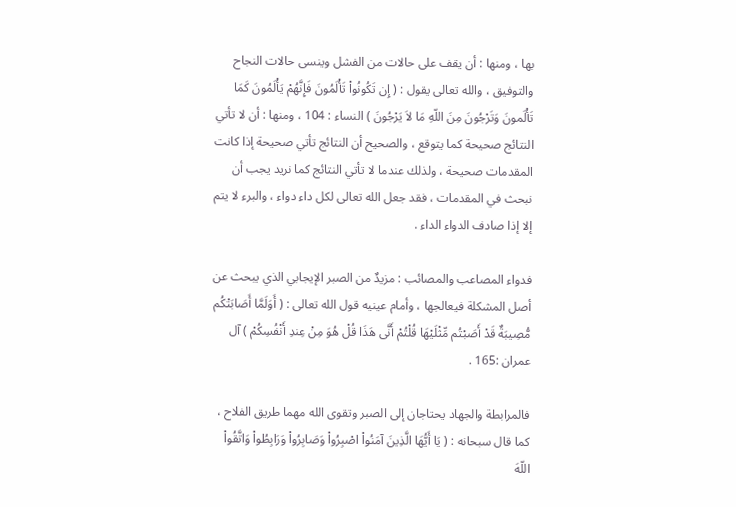بها ، ومنها : أن يقف على حالات من الفشل وينسى حالات النجاح والتوفيق ، والله تعالى يقول : ( إِن تَكُونُواْ تَأْلَمُونَ فَإِنَّهُمْ يَأْلَمُونَ كَمَا تَأْلَمونَ وَتَرْجُونَ مِنَ اللّهِ مَا لاَ يَرْجُونَ ) النساء : 104 ، ومنها : أن لا تأتي النتائج صحيحة كما يتوقع ، والصحيح أن النتائج تأتي صحيحة إذا كانت المقدمات صحيحة ، ولذلك عندما لا تأتي النتائج كما نريد يجب أن نبحث في المقدمات ، فقد جعل الله تعالى لكل داء دواء ، والبرء لا يتم إلا إذا صادف الدواء الداء .

فدواء المصاعب والمصائب : مزيدٌ من الصبر الإيجابي الذي يبحث عن أصل المشكلة فيعالجها ، وأمام عينيه قول الله تعالى : ( أَوَلَمَّا أَصَابَتْكُم مُّصِيبَةٌ قَدْ أَصَبْتُم مِّثْلَيْهَا قُلْتُمْ أَنَّى هَذَا قُلْ هُوَ مِنْ عِندِ أَنْفُسِكُمْ ) آل عمران :165 .

فالمرابطة والجهاد يحتاجان إلى الصبر وتقوى الله مهما طريق الفلاح ، كما قال سبحانه : ( يَا أَيُّهَا الَّذِينَ آمَنُواْ اصْبِرُواْ وَصَابِرُواْ وَرَابِطُواْ وَاتَّقُواْ اللّهَ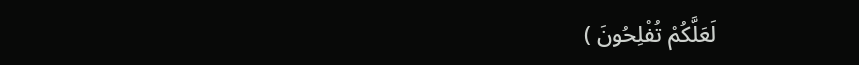لَعَلَّكُمْ تُفْلِحُونَ )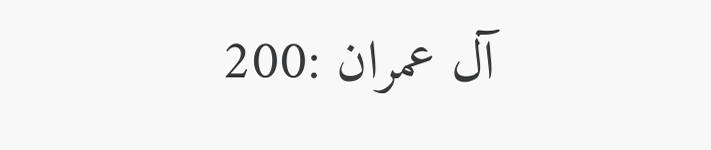آل عمران :200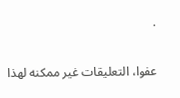.

عفوا، التعليقات غير ممكنه لهذا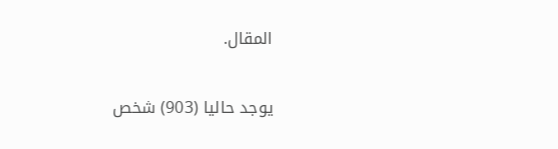المقال.


يوجد حاليا (903) شخص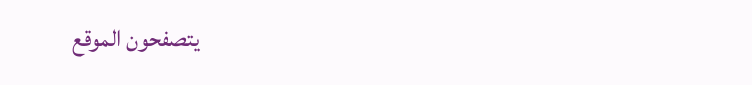يتصفحون الموقع